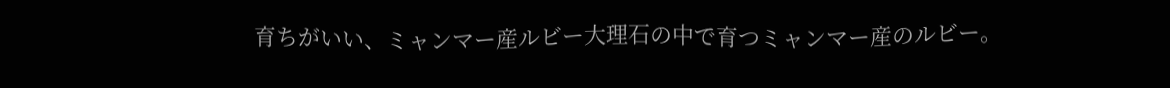育ちがいい、ミャンマー産ルビー大理石の中で育つミャンマー産のルビー。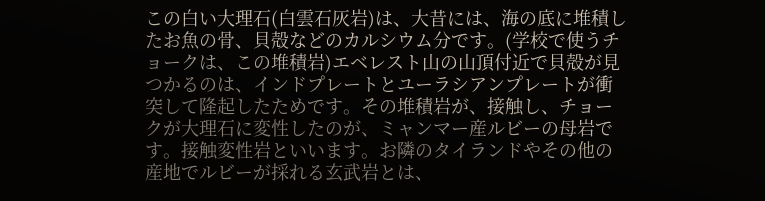この白い大理石(白雲石灰岩)は、大昔には、海の底に堆積したお魚の骨、貝殻などのカルシウム分です。(学校で使うチョークは、この堆積岩)エベレスト山の山頂付近で貝殻が見つかるのは、インドプレートとユーラシアンプレートが衝突して隆起したためです。その堆積岩が、接触し、チョークが大理石に変性したのが、ミャンマー産ルビーの母岩です。接触変性岩といいます。お隣のタイランドやその他の産地でルビーが採れる玄武岩とは、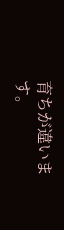育ちが違います。